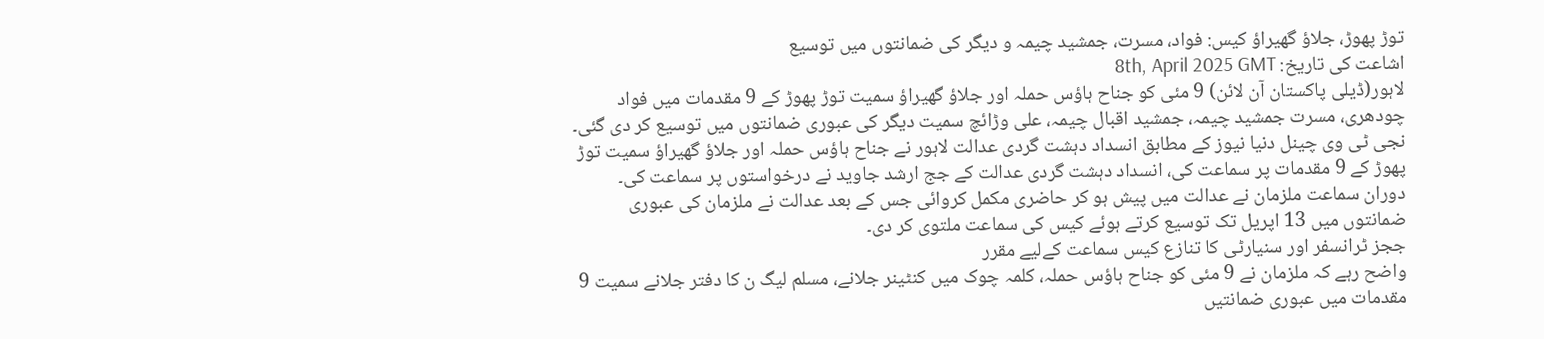توڑ پھوڑ، جلاؤ گھیراؤ کیس: فواد، مسرت، جمشید چیمہ و دیگر کی ضمانتوں میں توسیع
اشاعت کی تاریخ: 8th, April 2025 GMT
لاہور(ڈیلی پاکستان آن لائن) 9 مئی کو جناح ہاؤس حملہ اور جلاؤ گھیراؤ سمیت توڑ پھوڑ کے 9 مقدمات میں فواد چودھری، مسرت جمشید چیمہ، جمشید اقبال چیمہ، علی وڑائچ سمیت دیگر کی عبوری ضمانتوں میں توسیع کر دی گئی۔
نجی ٹی وی چینل دنیا نیوز کے مطابق انسداد دہشت گردی عدالت لاہور نے جناح ہاؤس حملہ اور جلاؤ گھیراؤ سمیت توڑ پھوڑ کے 9 مقدمات پر سماعت کی، انسداد دہشت گردی عدالت کے جج ارشد جاوید نے درخواستوں پر سماعت کی۔
دوران سماعت ملزمان نے عدالت میں پیش ہو کر حاضری مکمل کروائی جس کے بعد عدالت نے ملزمان کی عبوری ضمانتوں میں 13 اپریل تک توسیع کرتے ہوئے کیس کی سماعت ملتوی کر دی۔
ججز ٹرانسفر اور سنیارٹی کا تنازع کیس سماعت کےلیے مقرر
واضح رہے کہ ملزمان نے 9 مئی کو جناح ہاؤس حملہ، کلمہ چوک میں کنٹینر جلانے، مسلم لیگ ن کا دفتر جلانے سمیت 9 مقدمات میں عبوری ضمانتیں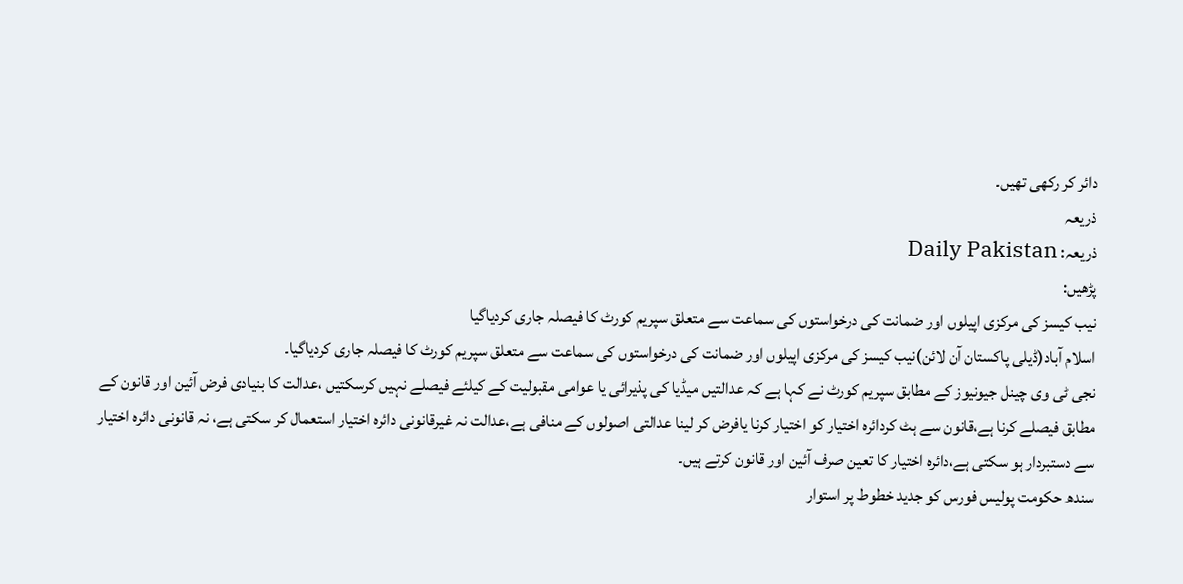دائر کر رکھی تھیں۔
ذریعہ
ذریعہ: Daily Pakistan
پڑھیں:
نیب کیسز کی مرکزی اپیلوں اور ضمانت کی درخواستوں کی سماعت سے متعلق سپریم کورٹ کا فیصلہ جاری کردیاگیا
اسلام آباد(ڈیلی پاکستان آن لائن)نیب کیسز کی مرکزی اپیلوں اور ضمانت کی درخواستوں کی سماعت سے متعلق سپریم کورٹ کا فیصلہ جاری کردیاگیا۔
نجی ٹی وی چینل جیونیوز کے مطابق سپریم کورٹ نے کہا ہے کہ عدالتیں میڈیا کی پذیرائی یا عوامی مقبولیت کے کیلئے فیصلے نہیں کرسکتیں ،عدالت کا بنیادی فرض آئین اور قانون کے مطابق فیصلے کرنا ہے،قانون سے ہٹ کردائرہ اختیار کو اختیار کرنا یافرض کر لینا عدالتی اصولوں کے منافی ہے،عدالت نہ غیرقانونی دائرہ اختیار استعمال کر سکتی ہے، نہ قانونی دائرہ اختیار سے دستبردار ہو سکتی ہے،دائرہ اختیار کا تعین صرف آئین اور قانون کرتے ہیں۔
سندھ حکومت پولیس فورس کو جدید خطوط پر استوار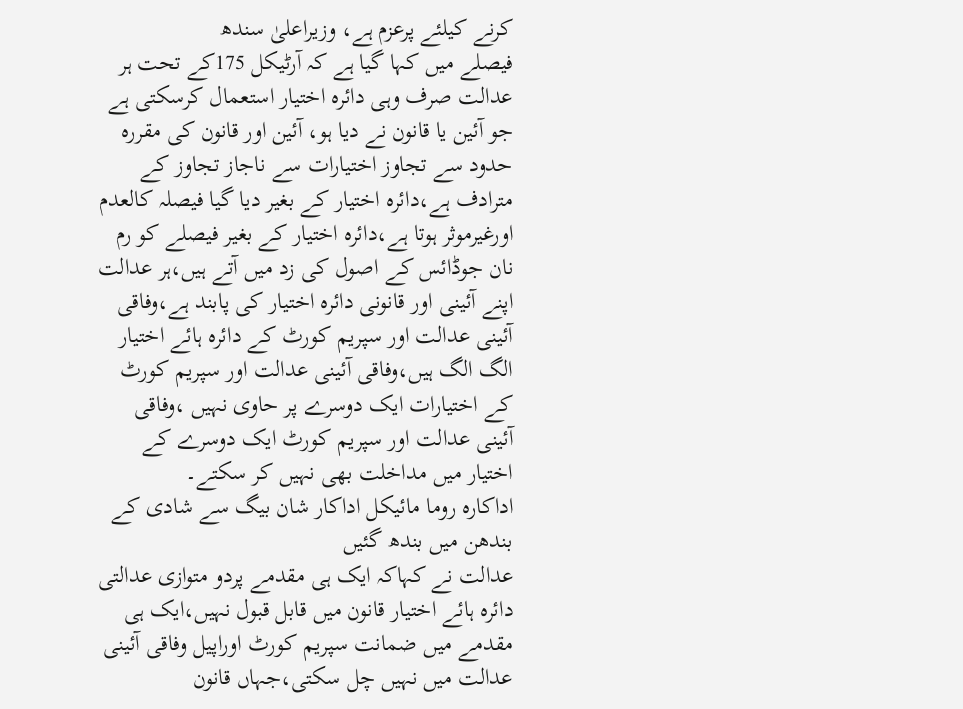کرنے کیلئے پرعزم ہے، وزیراعلیٰ سندھ
فیصلے میں کہا گیا ہے کہ آرٹیکل 175کے تحت ہر عدالت صرف وہی دائرہ اختیار استعمال کرسکتی ہے جو آئین یا قانون نے دیا ہو، آئین اور قانون کی مقررہ حدود سے تجاوز اختیارات سے ناجاز تجاوز کے مترادف ہے،دائرہ اختیار کے بغیر دیا گیا فیصلہ کالعدم اورغیرموثر ہوتا ہے،دائرہ اختیار کے بغیر فیصلے کو رم نان جوڈائس کے اصول کی زد میں آتے ہیں،ہر عدالت اپنے آئینی اور قانونی دائرہ اختیار کی پابند ہے،وفاقی آئینی عدالت اور سپریم کورٹ کے دائرہ ہائے اختیار الگ الگ ہیں،وفاقی آئینی عدالت اور سپریم کورٹ کے اختیارات ایک دوسرے پر حاوی نہیں ،وفاقی آئینی عدالت اور سپریم کورٹ ایک دوسرے کے اختیار میں مداخلت بھی نہیں کر سکتے۔
اداکارہ روما مائیکل اداکار شان بیگ سے شادی کے بندھن میں بندھ گئیں
عدالت نے کہاکہ ایک ہی مقدمے پردو متوازی عدالتی دائرہ ہائے اختیار قانون میں قابل قبول نہیں،ایک ہی مقدمے میں ضمانت سپریم کورٹ اوراپیل وفاقی آئینی عدالت میں نہیں چل سکتی،جہاں قانون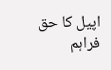اپیل کا حق فراہم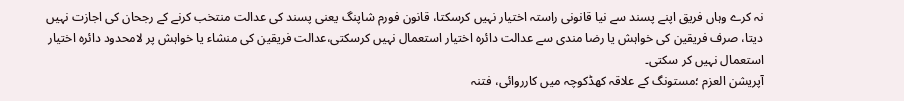نہ کرے وہاں فریق اپنے پسند سے نیا قانونی راستہ اختیار نہیں کرسکتا، قانون فورم شاپنگ یعنی پسند کی عدالت منتخب کرنے کے رجحان کی اجازت نہیں دیتا، صرف فریقین کی خواہش یا رضا مندی سے عدالت دائرہ اختیار استعمال نہیں کرسکتی،عدالت فریقین کی منشاء یا خواہش پر لامحدود دائرہ اختیار استعمال نہیں کر سکتی۔
آپریشن العزم ؛مستونگ کے علاقہ کھڈکوچہ میں کارروائی، فتنہ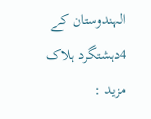الہندوستان کے 4دہشتگرد ہلاک
مزید :